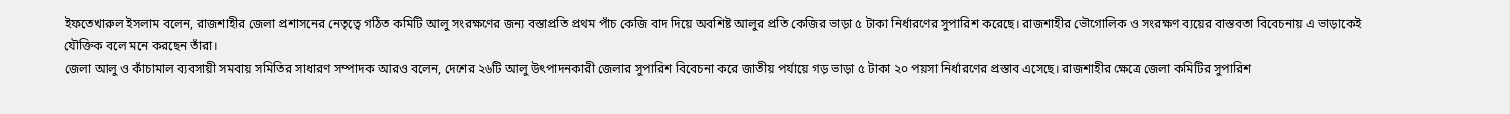ইফতেখারুল ইসলাম বলেন, রাজশাহীর জেলা প্রশাসনের নেতৃত্বে গঠিত কমিটি আলু সংরক্ষণের জন্য বস্তাপ্রতি প্রথম পাঁচ কেজি বাদ দিয়ে অবশিষ্ট আলুর প্রতি কেজির ভাড়া ৫ টাকা নির্ধারণের সুপারিশ করেছে। রাজশাহীর ভৌগোলিক ও সংরক্ষণ ব্যয়ের বাস্তবতা বিবেচনায় এ ভাড়াকেই যৌক্তিক বলে মনে করছেন তাঁরা।
জেলা আলু ও কাঁচামাল ব্যবসায়ী সমবায় সমিতির সাধারণ সম্পাদক আরও বলেন, দেশের ২৬টি আলু উৎপাদনকারী জেলার সুপারিশ বিবেচনা করে জাতীয় পর্যায়ে গড় ভাড়া ৫ টাকা ২০ পয়সা নির্ধারণের প্রস্তাব এসেছে। রাজশাহীর ক্ষেত্রে জেলা কমিটির সুপারিশ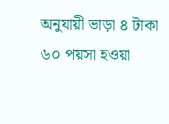অনুযায়ী ভাড়া ৪ টাকা ৬০ পয়সা হওয়া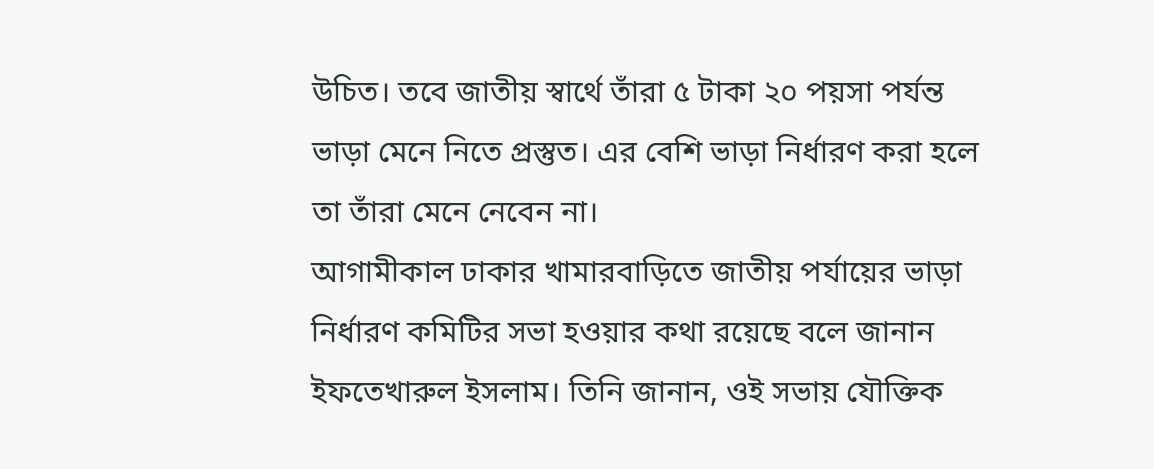উচিত। তবে জাতীয় স্বার্থে তাঁরা ৫ টাকা ২০ পয়সা পর্যন্ত ভাড়া মেনে নিতে প্রস্তুত। এর বেশি ভাড়া নির্ধারণ করা হলে তা তাঁরা মেনে নেবেন না।
আগামীকাল ঢাকার খামারবাড়িতে জাতীয় পর্যায়ের ভাড়া নির্ধারণ কমিটির সভা হওয়ার কথা রয়েছে বলে জানান ইফতেখারুল ইসলাম। তিনি জানান, ওই সভায় যৌক্তিক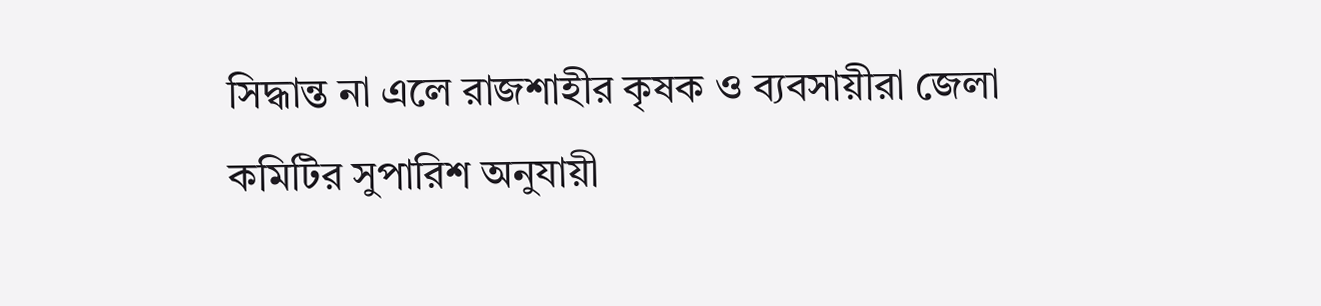সিদ্ধান্ত না এলে রাজশাহীর কৃষক ও ব্যবসায়ীরা জেলা কমিটির সুপারিশ অনুযায়ী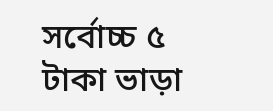সর্বোচ্চ ৫ টাকা ভাড়া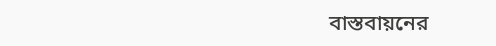বাস্তবায়নের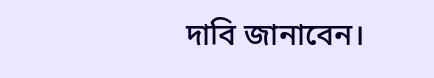দাবি জানাবেন।